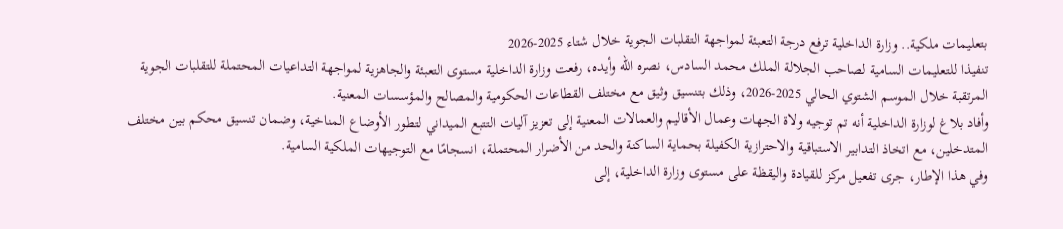بتعليمات ملكية.. وزارة الداخلية ترفع درجة التعبئة لمواجهة التقلبات الجوية خلال شتاء 2025-2026
تنفيذا للتعليمات السامية لصاحب الجلالة الملك محمد السادس، نصره الله وأيده، رفعت وزارة الداخلية مستوى التعبئة والجاهزية لمواجهة التداعيات المحتملة للتقلبات الجوية المرتقبة خلال الموسم الشتوي الحالي 2025-2026، وذلك بتنسيق وثيق مع مختلف القطاعات الحكومية والمصالح والمؤسسات المعنية.
وأفاد بلاغ لوزارة الداخلية أنه تم توجيه ولاة الجهات وعمال الأقاليم والعمالات المعنية إلى تعزيز آليات التتبع الميداني لتطور الأوضاع المناخية، وضمان تنسيق محكم بين مختلف المتدخلين، مع اتخاذ التدابير الاستباقية والاحترازية الكفيلة بحماية الساكنة والحد من الأضرار المحتملة، انسجامًا مع التوجيهات الملكية السامية.
وفي هذا الإطار، جرى تفعيل مركز للقيادة واليقظة على مستوى وزارة الداخلية، إلى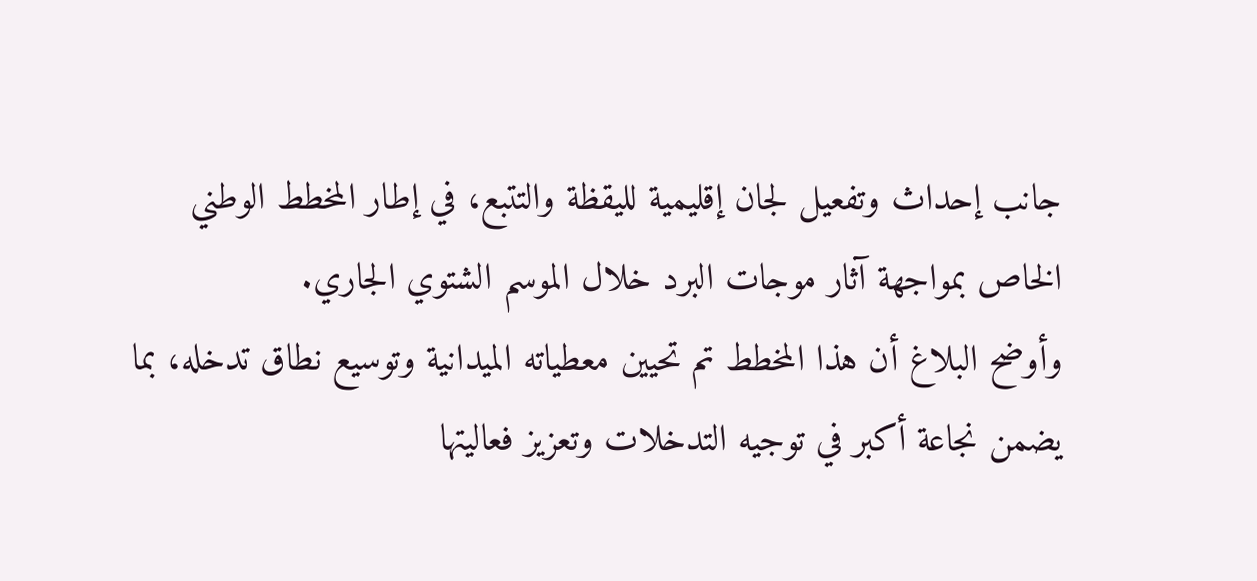جانب إحداث وتفعيل لجان إقليمية لليقظة والتتبع، في إطار المخطط الوطني الخاص بمواجهة آثار موجات البرد خلال الموسم الشتوي الجاري.
وأوضح البلاغ أن هذا المخطط تم تحيين معطياته الميدانية وتوسيع نطاق تدخله، بما يضمن نجاعة أكبر في توجيه التدخلات وتعزيز فعاليتها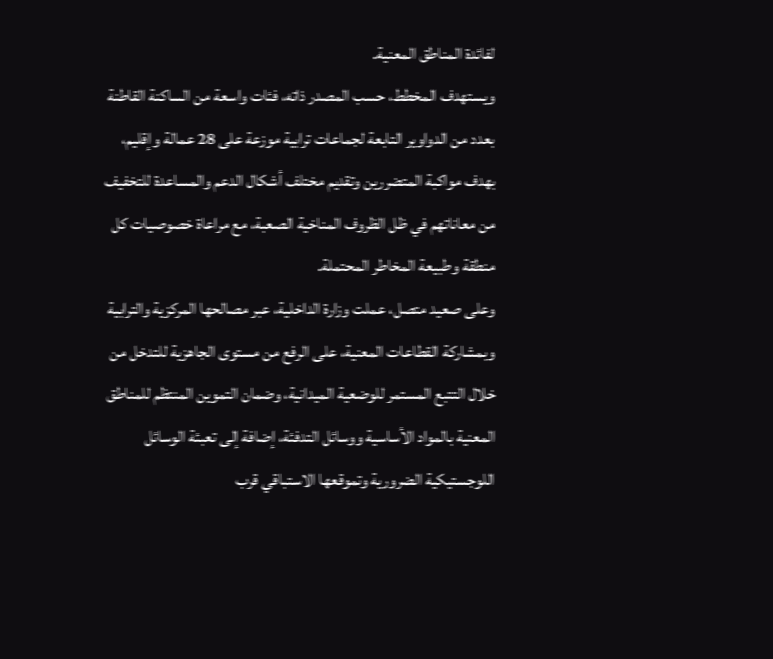لفائدة المناطق المعنية.
ويستهدف المخطط، حسب المصدر ذاته، فئات واسعة من الساكنة القاطنة بعدد من الدواوير التابعة لجماعات ترابية موزعة على 28 عمالة وإقليم، بهدف مواكبة المتضررين وتقديم مختلف أشكال الدعم والمساعدة للتخفيف من معاناتهم في ظل الظروف المناخية الصعبة، مع مراعاة خصوصيات كل منطقة وطبيعة المخاطر المحتملة.
وعلى صعيد متصل، عملت وزارة الداخلية، عبر مصالحها المركزية والترابية وبمشاركة القطاعات المعنية، على الرفع من مستوى الجاهزية للتدخل من خلال التتبع المستمر للوضعية الميدانية، وضمان التموين المنتظم للمناطق المعنية بالمواد الأساسية ووسائل التدفئة، إضافة إلى تعبئة الوسائل اللوجستيكية الضرورية وتموقعها الاستباقي قرب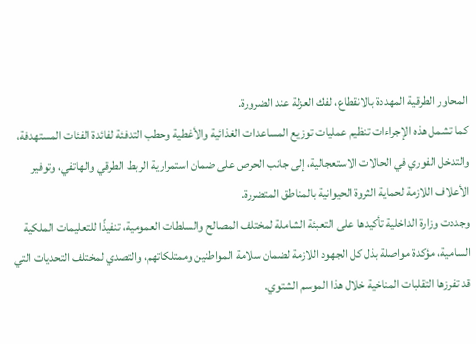المحاور الطرقية المهددة بالانقطاع، لفك العزلة عند الضرورة.
كما تشمل هذه الإجراءات تنظيم عمليات توزيع المساعدات الغذائية والأغطية وحطب التدفئة لفائدة الفئات المستهدفة، والتدخل الفوري في الحالات الاستعجالية، إلى جانب الحرص على ضمان استمرارية الربط الطرقي والهاتفي، وتوفير الأعلاف اللازمة لحماية الثروة الحيوانية بالمناطق المتضررة.
وجددت وزارة الداخلية تأكيدها على التعبئة الشاملة لمختلف المصالح والسلطات العمومية، تنفيذًا للتعليمات الملكية السامية، مؤكدة مواصلة بذل كل الجهود اللازمة لضمان سلامة المواطنين وممتلكاتهم، والتصدي لمختلف التحديات التي قد تفرزها التقلبات المناخية خلال هذا الموسم الشتوي.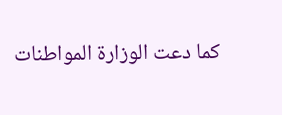كما دعت الوزارة المواطنات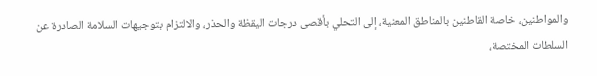والمواطنين، خاصة القاطنين بالمناطق المعنية، إلى التحلي بأقصى درجات اليقظة والحذر، والالتزام بتوجيهات السلامة الصادرة عن السلطات المختصة،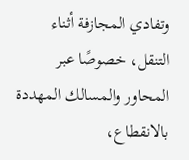وتفادي المجازفة أثناء التنقل، خصوصًا عبر المحاور والمسالك المهددة بالانقطاع،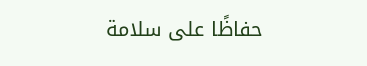حفاظًا على سلامة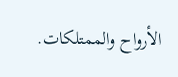الأرواح والممتلكات.